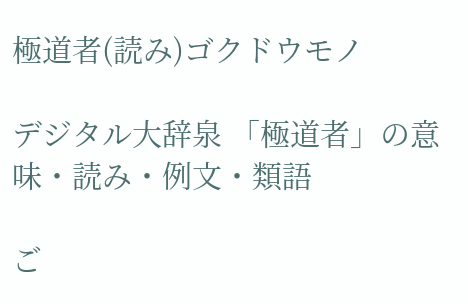極道者(読み)ゴクドウモノ

デジタル大辞泉 「極道者」の意味・読み・例文・類語

ご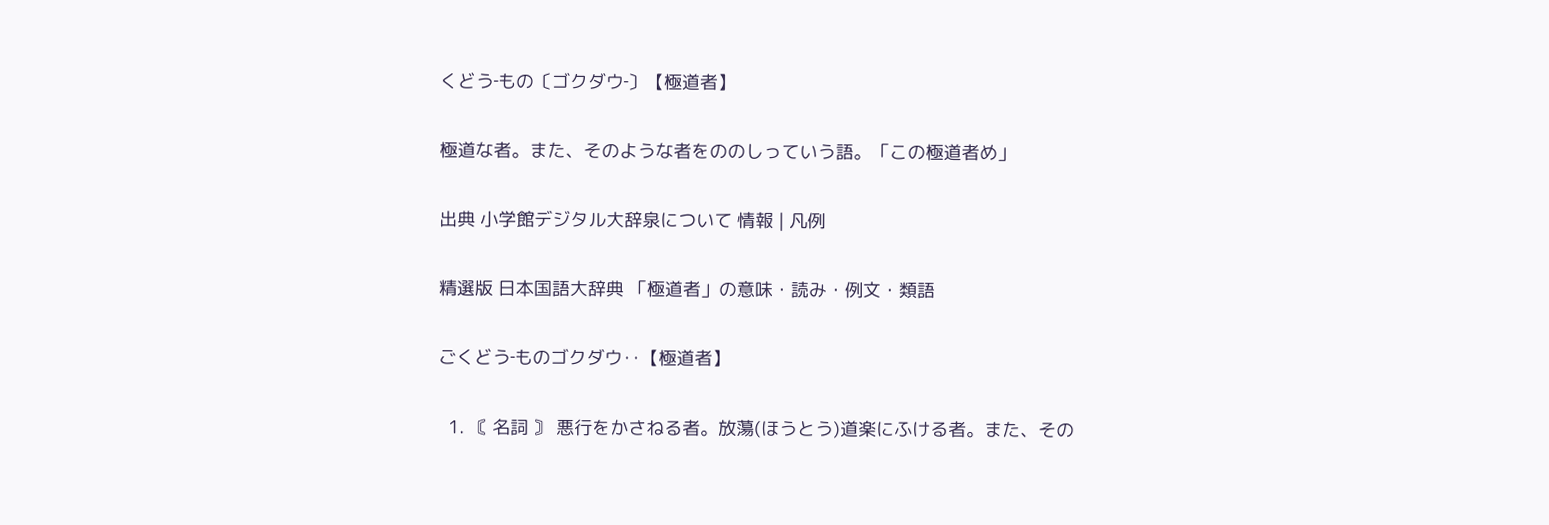くどう‐もの〔ゴクダウ‐〕【極道者】

極道な者。また、そのような者をののしっていう語。「この極道者め」

出典 小学館デジタル大辞泉について 情報 | 凡例

精選版 日本国語大辞典 「極道者」の意味・読み・例文・類語

ごくどう‐ものゴクダウ‥【極道者】

  1. 〘 名詞 〙 悪行をかさねる者。放蕩(ほうとう)道楽にふける者。また、その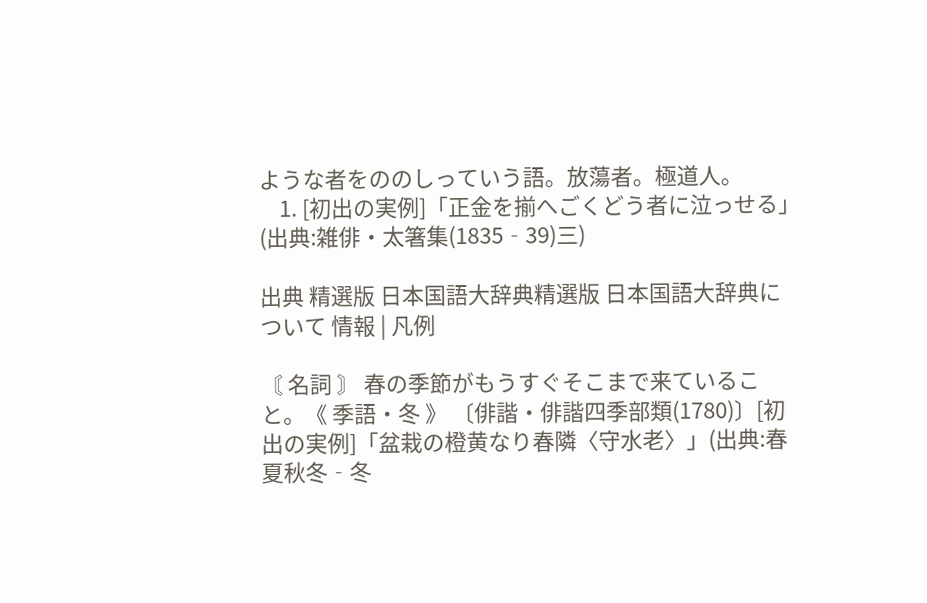ような者をののしっていう語。放蕩者。極道人。
    1. [初出の実例]「正金を揃へごくどう者に泣っせる」(出典:雑俳・太箸集(1835‐39)三)

出典 精選版 日本国語大辞典精選版 日本国語大辞典について 情報 | 凡例

〘 名詞 〙 春の季節がもうすぐそこまで来ていること。《 季語・冬 》 〔俳諧・俳諧四季部類(1780)〕[初出の実例]「盆栽の橙黄なり春隣〈守水老〉」(出典:春夏秋冬‐冬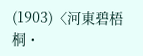(1903)〈河東碧梧桐・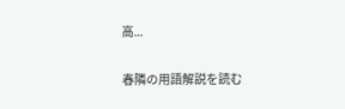高...

春隣の用語解説を読む